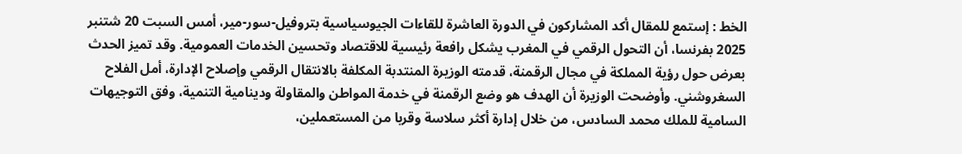الخط : إستمع للمقال أكد المشاركون في الدورة العاشرة للقاءات الجيوسياسية بتروفيل-سور-مير، أمس السبت 20 شتنبر 2025 بفرنسا، أن التحول الرقمي في المغرب يشكل رافعة رئيسية للاقتصاد وتحسين الخدمات العمومية. وقد تميز الحدث بعرض حول رؤية المملكة في مجال الرقمنة، قدمته الوزيرة المنتدبة المكلفة بالانتقال الرقمي وإصلاح الإدارة، أمل الفلاح السغروشني. وأوضحت الوزيرة أن الهدف هو وضع الرقمنة في خدمة المواطن والمقاولة ودينامية التنمية، وفق التوجيهات السامية للملك محمد السادس، من خلال إدارة أكثر سلاسة وقربا من المستعملين،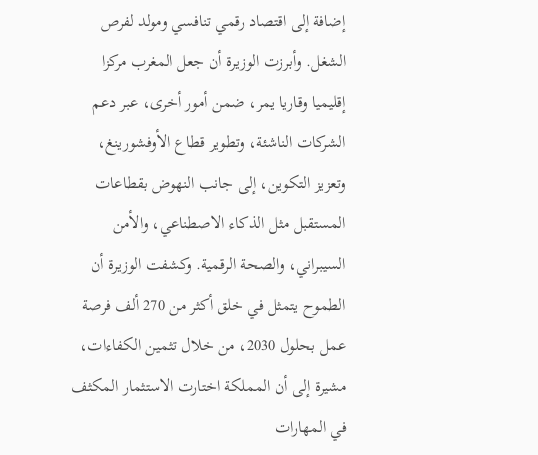إضافة إلى اقتصاد رقمي تنافسي ومولد لفرص الشغل. وأبرزت الوزيرة أن جعل المغرب مركزا إقليميا وقاريا يمر، ضمن أمور أخرى، عبر دعم الشركات الناشئة، وتطوير قطاع الأوفشورينغ، وتعزيز التكوين، إلى جانب النهوض بقطاعات المستقبل مثل الذكاء الاصطناعي، والأمن السيبراني، والصحة الرقمية. وكشفت الوزيرة أن الطموح يتمثل في خلق أكثر من 270 ألف فرصة عمل بحلول 2030، من خلال تثمين الكفاءات، مشيرة إلى أن المملكة اختارت الاستثمار المكثف في المهارات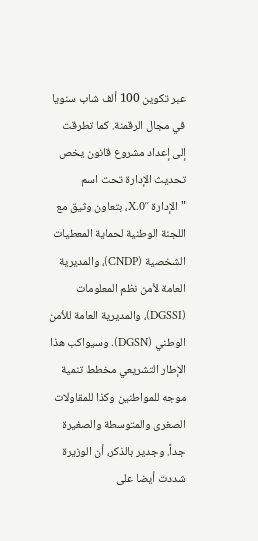عبر تكوين 100 ألف شاب سنويا في مجال الرقمنة. كما تطرقت إلى إعداد مشروع قانون يخص تحديث الإدارة تحت اسم "الإدارة X.0′′، بتعاون وثيق مع اللجنة الوطنية لحماية المعطيات الشخصية (CNDP)، والمديرية العامة لأمن نظم المعلومات (DGSSI)، والمديرية العامة للأمن الوطني (DGSN). وسيواكب هذا الإطار التشريعي مخطط تنمية موجه للمواطنين وكذا للمقاولات الصغرى والمتوسطة والصغيرة جداً. وجدير بالذكر، أن الوزيرة شددت أيضا على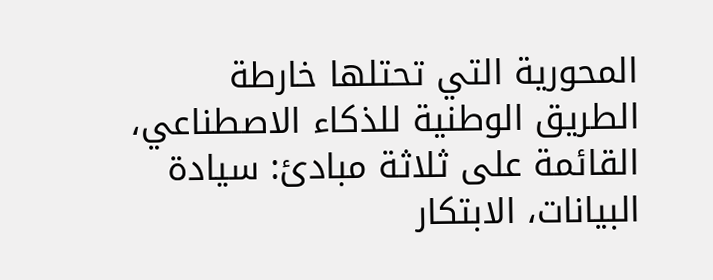المحورية التي تحتلها خارطة الطريق الوطنية للذكاء الاصطناعي، القائمة على ثلاثة مبادئ: سيادة البيانات، الابتكار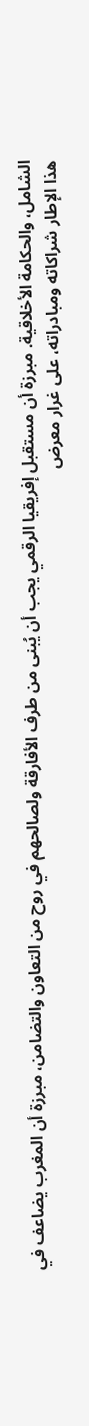الشامل، والحكامة الأخلاقية. مبرزة أن مستقبل إفريقيا الرقمي يجب أن يُبنى من طرف الأفارقة ولصالحهم في روح من التعاون والتضامن، مبرزة أن المغرب يضاعف في هذا الإطار شراكاته ومبادراته، على غرار معرض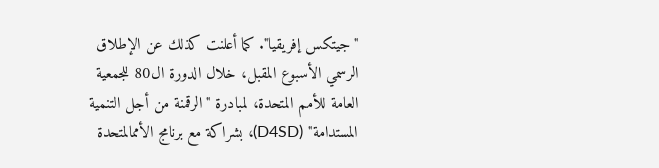"جيتكس إفريقيا". كما أعلنت كذلك عن الإطلاق الرسمي الأسبوع المقبل، خلال الدورة ال80 للجمعية العامة للأمم المتحدة، لمبادرة "الرقمنة من أجل التنمية المستدامة" (D4SD)، بشراكة مع برنامج الأممالمتحدة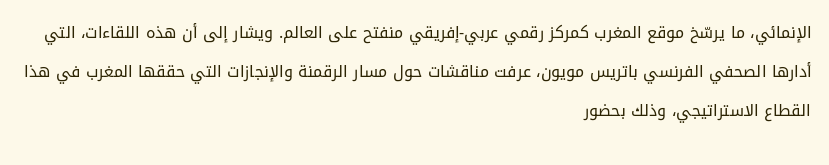الإنمائي، ما يرسّخ موقع المغرب كمركز رقمي عربي-إفريقي منفتح على العالم. ويشار إلى أن هذه اللقاءات، التي أدارها الصحفي الفرنسي باتريس مويون، عرفت مناقشات حول مسار الرقمنة والإنجازات التي حققها المغرب في هذا القطاع الاستراتيجي، وذلك بحضور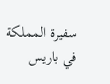سفيرة المملكة في باريس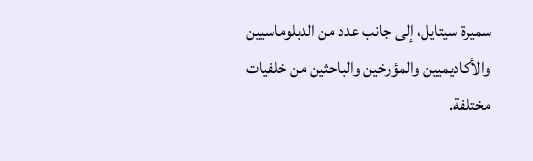سميرة سيتايل، إلى جانب عدد من الدبلوماسيين والأكاديميين والمؤرخين والباحثين من خلفيات مختلفة.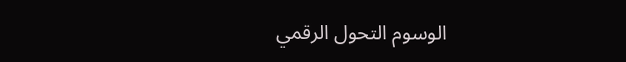الوسوم التحول الرقمي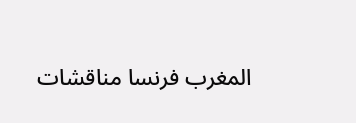المغرب فرنسا مناقشات